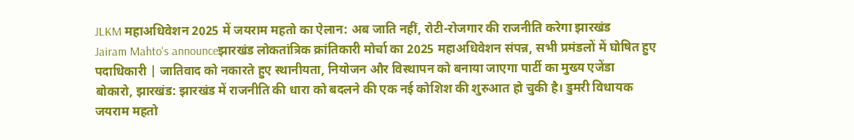JLKM महाअधिवेशन 2025 में जयराम महतो का ऐलान: अब जाति नहीं, रोटी-रोजगार की राजनीति करेगा झारखंड
Jairam Mahto's announceझारखंड लोकतांत्रिक क्रांतिकारी मोर्चा का 2025 महाअधिवेशन संपन्न, सभी प्रमंडलों में घोषित हुए पदाधिकारी | जातिवाद को नकारते हुए स्थानीयता, नियोजन और विस्थापन को बनाया जाएगा पार्टी का मुख्य एजेंडा
बोकारो, झारखंड: झारखंड में राजनीति की धारा को बदलने की एक नई कोशिश की शुरुआत हो चुकी है। डुमरी विधायक जयराम महतो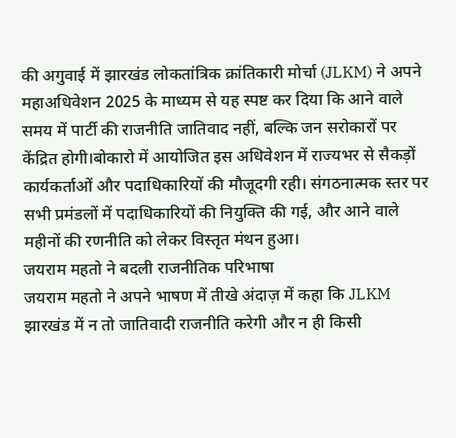की अगुवाई में झारखंड लोकतांत्रिक क्रांतिकारी मोर्चा (JLKM) ने अपने महाअधिवेशन 2025 के माध्यम से यह स्पष्ट कर दिया कि आने वाले समय में पार्टी की राजनीति जातिवाद नहीं, बल्कि जन सरोकारों पर केंद्रित होगी।बोकारो में आयोजित इस अधिवेशन में राज्यभर से सैकड़ों कार्यकर्ताओं और पदाधिकारियों की मौजूदगी रही। संगठनात्मक स्तर पर सभी प्रमंडलों में पदाधिकारियों की नियुक्ति की गई, और आने वाले महीनों की रणनीति को लेकर विस्तृत मंथन हुआ।
जयराम महतो ने बदली राजनीतिक परिभाषा
जयराम महतो ने अपने भाषण में तीखे अंदाज़ में कहा कि JLKM झारखंड में न तो जातिवादी राजनीति करेगी और न ही किसी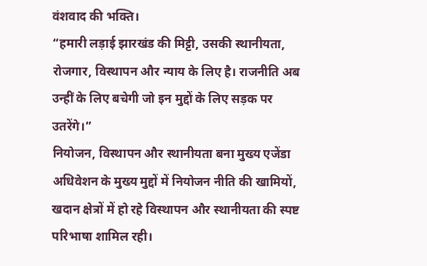वंशवाद की भक्ति।
“हमारी लड़ाई झारखंड की मिट्टी, उसकी स्थानीयता, रोजगार, विस्थापन और न्याय के लिए है। राजनीति अब उन्हीं के लिए बचेगी जो इन मुद्दों के लिए सड़क पर उतरेंगे।”
नियोजन, विस्थापन और स्थानीयता बना मुख्य एजेंडा
अधिवेशन के मुख्य मुद्दों में नियोजन नीति की खामियों, खदान क्षेत्रों में हो रहे विस्थापन और स्थानीयता की स्पष्ट परिभाषा शामिल रही।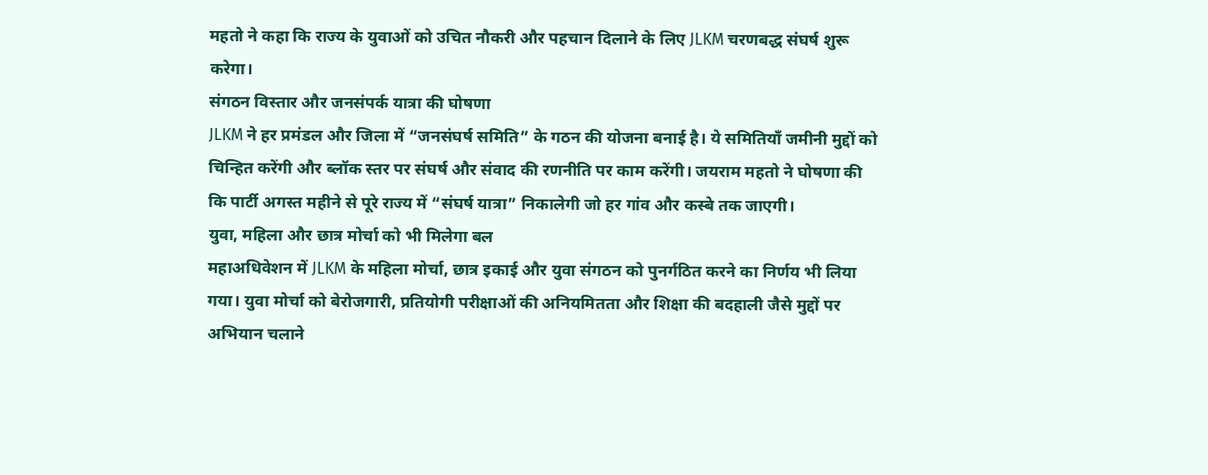महतो ने कहा कि राज्य के युवाओं को उचित नौकरी और पहचान दिलाने के लिए JLKM चरणबद्ध संघर्ष शुरू करेगा।
संगठन विस्तार और जनसंपर्क यात्रा की घोषणा
JLKM ने हर प्रमंडल और जिला में “जनसंघर्ष समिति” के गठन की योजना बनाई है। ये समितियाँ जमीनी मुद्दों को चिन्हित करेंगी और ब्लॉक स्तर पर संघर्ष और संवाद की रणनीति पर काम करेंगी। जयराम महतो ने घोषणा की कि पार्टी अगस्त महीने से पूरे राज्य में “संघर्ष यात्रा” निकालेगी जो हर गांव और कस्बे तक जाएगी।
युवा, महिला और छात्र मोर्चा को भी मिलेगा बल
महाअधिवेशन में JLKM के महिला मोर्चा, छात्र इकाई और युवा संगठन को पुनर्गठित करने का निर्णय भी लिया गया। युवा मोर्चा को बेरोजगारी, प्रतियोगी परीक्षाओं की अनियमितता और शिक्षा की बदहाली जैसे मुद्दों पर अभियान चलाने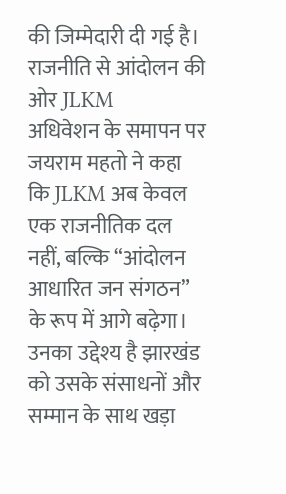की जिम्मेदारी दी गई है।
राजनीति से आंदोलन की ओर JLKM
अधिवेशन के समापन पर जयराम महतो ने कहा कि JLKM अब केवल एक राजनीतिक दल नहीं, बल्कि “आंदोलन आधारित जन संगठन” के रूप में आगे बढ़ेगा। उनका उद्देश्य है झारखंड को उसके संसाधनों और सम्मान के साथ खड़ा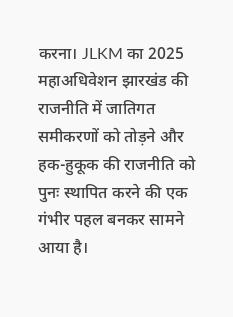करना। JLKM का 2025 महाअधिवेशन झारखंड की राजनीति में जातिगत समीकरणों को तोड़ने और हक-हुकूक की राजनीति को पुनः स्थापित करने की एक गंभीर पहल बनकर सामने आया है।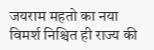जयराम महतो का नया विमर्श निश्चित ही राज्य की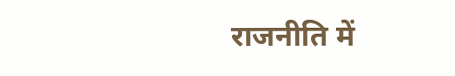राजनीति में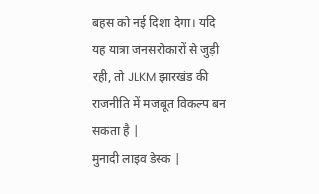बहस को नई दिशा देगा। यदि यह यात्रा जनसरोकारों से जुड़ी रही, तो JLKM झारखंड की राजनीति में मजबूत विकल्प बन सकता है |
मुनादी लाइव डेस्क |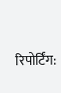रिपोर्टिंग: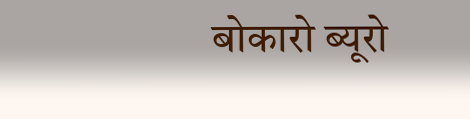बोकारो ब्यूरो